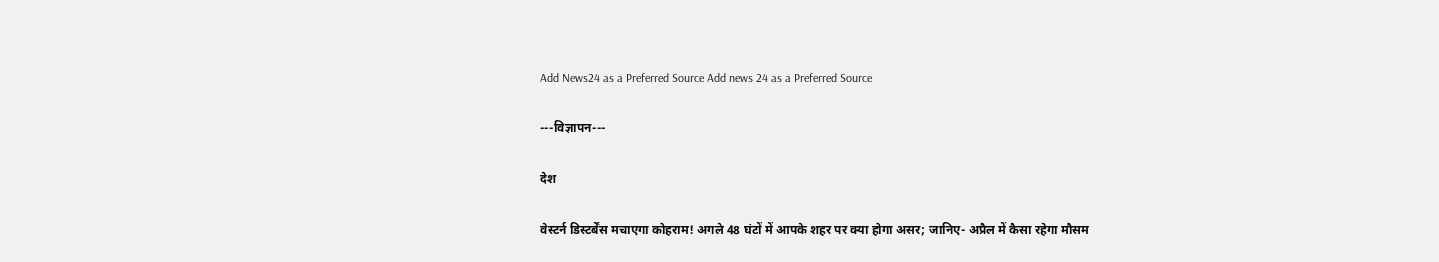Add News24 as a Preferred Source Add news 24 as a Preferred Source

---विज्ञापन---

देश

वेस्टर्न डिस्टर्बेंस मचाएगा कोहराम! अगले 48 घंटों में आपके शहर पर क्या होगा असर; जानिए- अप्रैल में कैसा रहेगा मौसम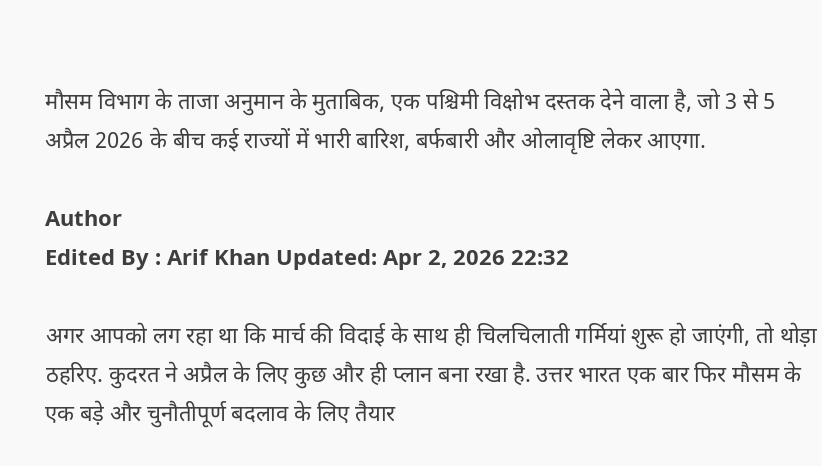मौसम विभाग के ताजा अनुमान के मुताबिक, एक पश्चिमी विक्षोभ दस्तक देने वाला है, जो 3 से 5 अप्रैल 2026 के बीच कई राज्यों में भारी बारिश, बर्फबारी और ओलावृष्टि लेकर आएगा.

Author
Edited By : Arif Khan Updated: Apr 2, 2026 22:32

अगर आपको लग रहा था कि मार्च की विदाई के साथ ही चिलचिलाती गर्मियां शुरू हो जाएंगी, तो थोड़ा ठहरिए. कुदरत ने अप्रैल के लिए कुछ और ही प्लान बना रखा है. उत्तर भारत एक बार फिर मौसम के एक बड़े और चुनौतीपूर्ण बदलाव के लिए तैयार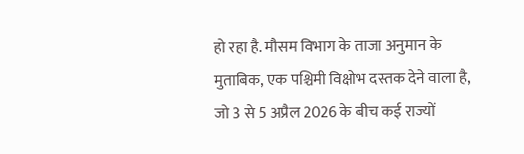हो रहा है. मौसम विभाग के ताजा अनुमान के मुताबिक, एक पश्चिमी विक्षोभ दस्तक देने वाला है, जो 3 से 5 अप्रैल 2026 के बीच कई राज्यों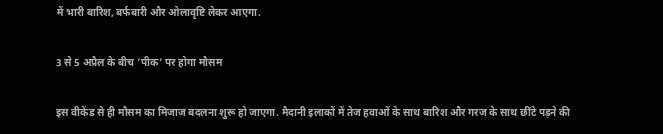में भारी बारिश, बर्फबारी और ओलावृष्टि लेकर आएगा.

3 से 5 अप्रैल के बीच ‘पीक’ पर होगा मौसम

इस वीकेंड से ही मौसम का मिजाज बदलना शुरू हो जाएगा. मैदानी इलाकों में तेज हवाओं के साथ बारिश और गरज के साथ छींटे पड़ने की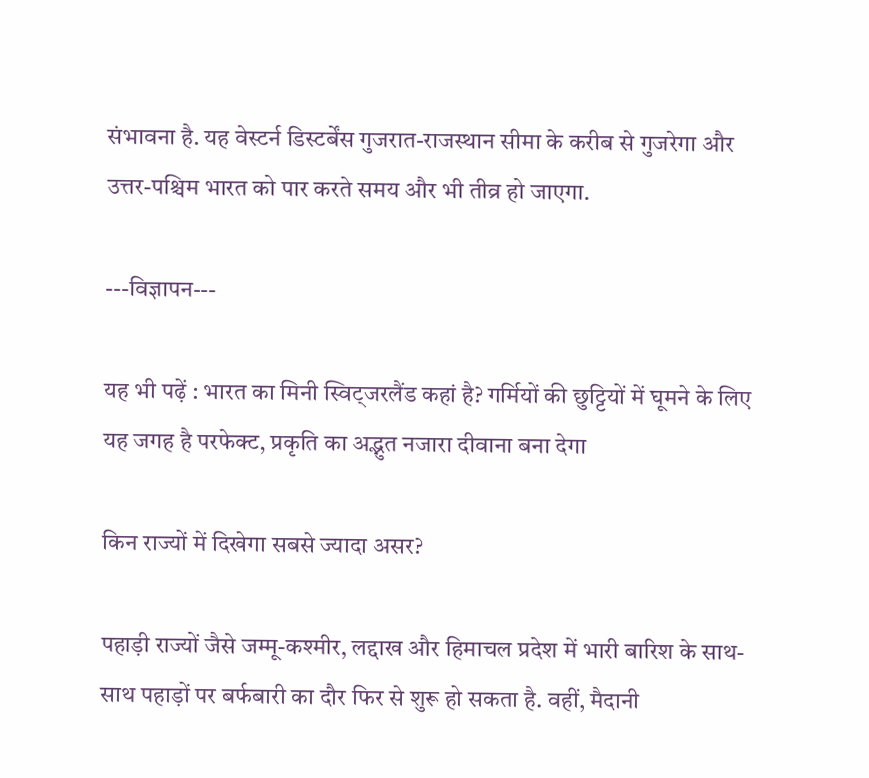संभावना है. यह वेस्टर्न डिस्टर्बेंस गुजरात-राजस्थान सीमा के करीब से गुजरेगा और उत्तर-पश्चिम भारत को पार करते समय और भी तीव्र हो जाएगा.

---विज्ञापन---

यह भी पढ़ें : भारत का मिनी स्विट्जरलैंड कहां है? गर्मियों की छुट्टियों में घूमने के लिए यह जगह है परफेक्ट, प्रकृति का अद्भुत नजारा दीवाना बना देगा

किन राज्यों में दिखेगा सबसे ज्यादा असर?

पहाड़ी राज्यों जैसे जम्मू-कश्मीर, लद्दाख और हिमाचल प्रदेश में भारी बारिश के साथ-साथ पहाड़ों पर बर्फबारी का दौर फिर से शुरू हो सकता है. वहीं, मैदानी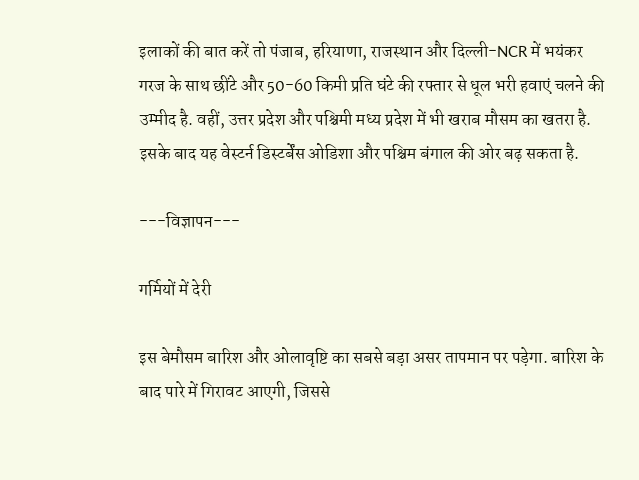इलाकों की बात करें तो पंजाब, हरियाणा, राजस्थान और दिल्ली-NCR में भयंकर गरज के साथ छींटे और 50-60 किमी प्रति घंटे की रफ्तार से धूल भरी हवाएं चलने की उम्मीद है. वहीं, उत्तर प्रदेश और पश्चिमी मध्य प्रदेश में भी खराब मौसम का खतरा है. इसके बाद यह वेस्टर्न डिस्टर्बेंस ओडिशा और पश्चिम बंगाल की ओर बढ़ सकता है.

---विज्ञापन---

गर्मियों में देरी

इस बेमौसम बारिश और ओलावृष्टि का सबसे बड़ा असर तापमान पर पड़ेगा. बारिश के बाद पारे में गिरावट आएगी, जिससे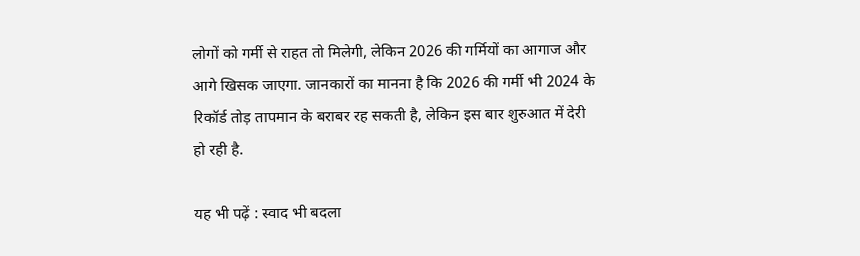लोगों को गर्मी से राहत तो मिलेगी, लेकिन 2026 की गर्मियों का आगाज और आगे खिसक जाएगा. जानकारों का मानना है कि 2026 की गर्मी भी 2024 के रिकॉर्ड तोड़ तापमान के बराबर रह सकती है, लेकिन इस बार शुरुआत में देरी हो रही है.

यह भी पढ़ें : स्वाद भी बदला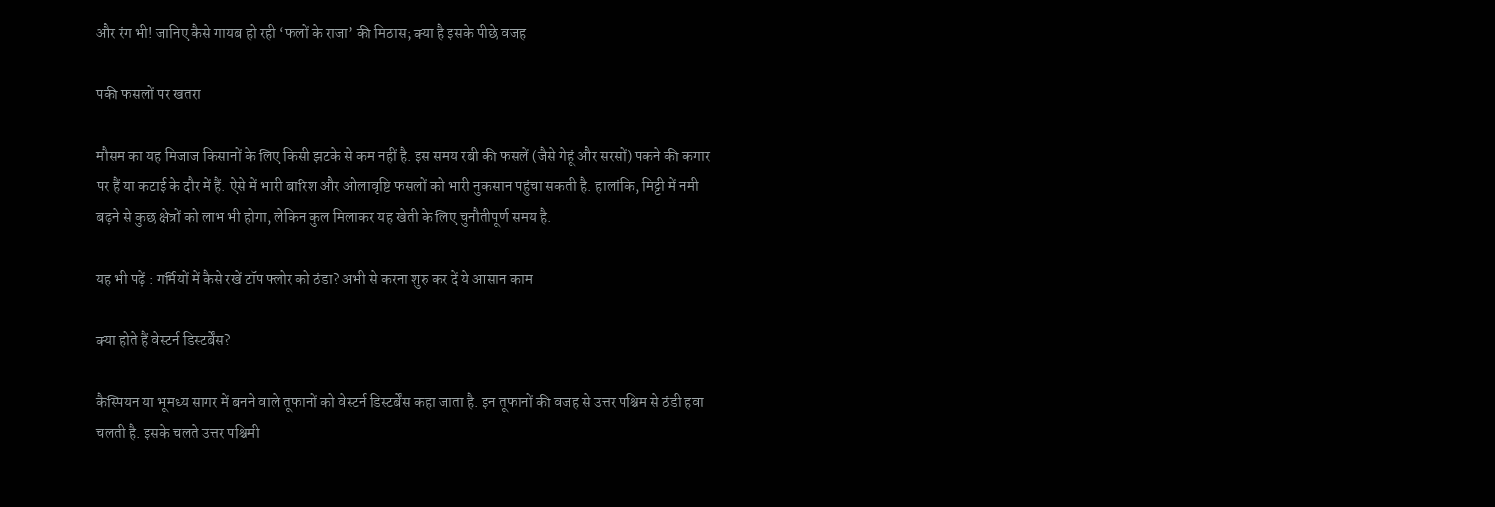और रंग भी! जानिए कैसे गायब हो रही ‘फलों के राजा’ की मिठास; क्या है इसके पीछे वजह

पकी फसलों पर खतरा

मौसम का यह मिजाज किसानों के लिए किसी झटके से कम नहीं है. इस समय रबी की फसलें (जैसे गेहूं और सरसों) पकने की कगार पर हैं या कटाई के दौर में हैं. ऐसे में भारी बारिश और ओलावृष्टि फसलों को भारी नुकसान पहुंचा सकती है. हालांकि, मिट्टी में नमी बढ़ने से कुछ क्षेत्रों को लाभ भी होगा, लेकिन कुल मिलाकर यह खेती के लिए चुनौतीपूर्ण समय है.

यह भी पढ़ें : गर्मियों में कैसे रखें टॉप फ्लोर को ठंडा? अभी से करना शुरु कर दें ये आसान काम

क्या होते हैं वेस्टर्न डिस्टर्बेंस?

कैस्पियन या भूमध्य सागर में बनने वाले तूफानों को वेस्टर्न डिस्टर्बेंस कहा जाता है. इन तूफानों की वजह से उत्तर पश्चिम से ठंडी हवा चलती है. इसके चलते उत्तर पश्चिमी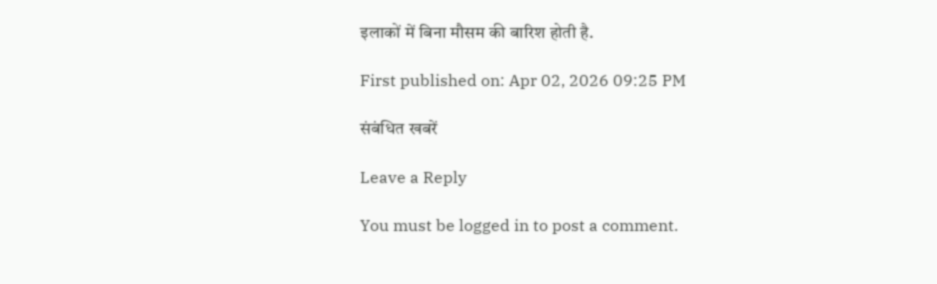इलाकों में बिना मौसम की बारिश होती है.

First published on: Apr 02, 2026 09:25 PM

संबंधित खबरें

Leave a Reply

You must be logged in to post a comment.